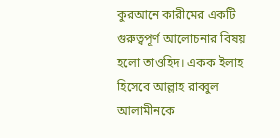কুরআনে কারীমের একটি গুরুত্বপূর্ণ আলোচনার বিষয় হলো তাওহিদ। একক ইলাহ হিসেবে আল্লাহ রাব্বুল আলামীনকে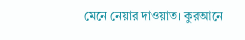মেনে নেয়ার দাওয়াত। কুরআনে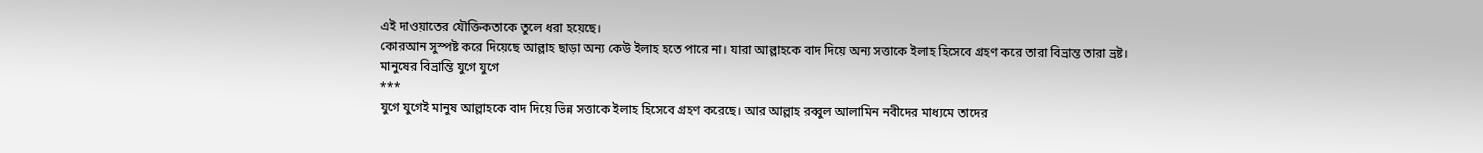এই দাওয়াতের যৌক্তিকতাকে তুলে ধরা হয়েছে।
কোরআন সুস্পষ্ট করে দিয়েছে আল্লাহ ছাড়া অন্য কেউ ইলাহ হতে পারে না। যারা আল্লাহকে বাদ দিয়ে অন্য সত্তাকে ইলাহ হিসেবে গ্রহণ করে তারা বিভ্রান্ত তারা ভ্রষ্ট।
মানুষের বিভ্রান্তি যুগে যুগে
***
যুগে যুগেই মানুষ আল্লাহকে বাদ দিয়ে ভিন্ন সত্তাকে ইলাহ হিসেবে গ্রহণ করেছে। আর আল্লাহ রব্বুল আলামিন নবীদের মাধ্যমে তাদের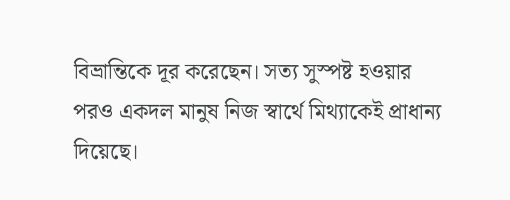বিভ্রান্তিকে দূর করেছেন। সত্য সুস্পষ্ট হওয়ার পরও একদল মানুষ নিজ স্বার্থে মিথ্যাকেই প্রাধান্য দিয়েছে।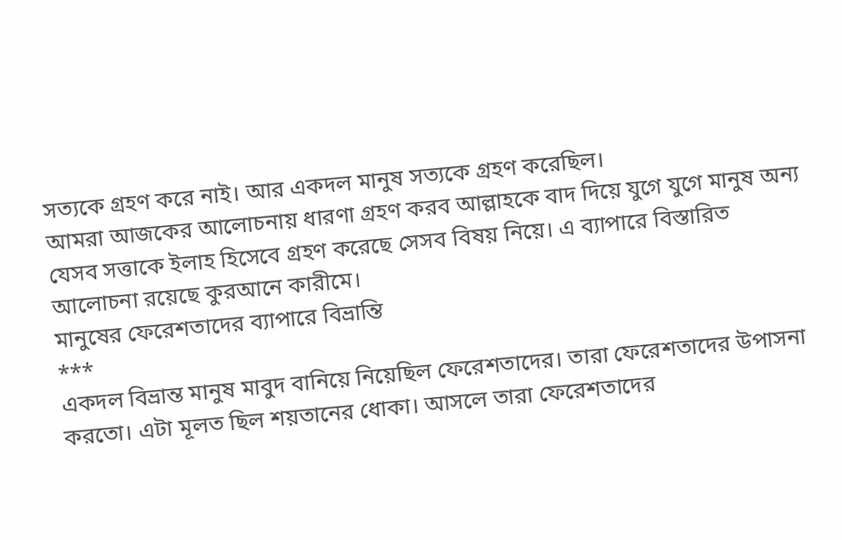সত্যকে গ্রহণ করে নাই। আর একদল মানুষ সত্যকে গ্রহণ করেছিল।
আমরা আজকের আলোচনায় ধারণা গ্রহণ করব আল্লাহকে বাদ দিয়ে যুগে যুগে মানুষ অন্য যেসব সত্তাকে ইলাহ হিসেবে গ্রহণ করেছে সেসব বিষয় নিয়ে। এ ব্যাপারে বিস্তারিত আলোচনা রয়েছে কুরআনে কারীমে।
মানুষের ফেরেশতাদের ব্যাপারে বিভ্রান্তি
***
একদল বিভ্রান্ত মানুষ মাবুদ বানিয়ে নিয়েছিল ফেরেশতাদের। তারা ফেরেশতাদের উপাসনা করতো। এটা মূলত ছিল শয়তানের ধোকা। আসলে তারা ফেরেশতাদের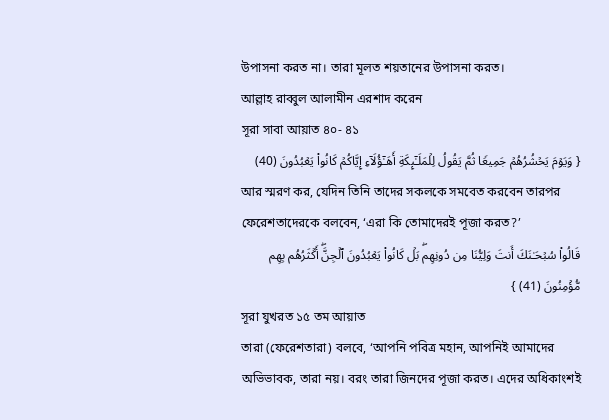উপাসনা করত না। তারা মূলত শয়তানের উপাসনা করত।
আল্লাহ রাব্বুল আলামীন এরশাদ করেন
সূরা সাবা আয়াত ৪০- ৪১
{ وَیَوۡمَ یَحۡشُرُهُمۡ جَمِیعࣰا ثُمَّ یَقُولُ لِلۡمَلَـٰۤىِٕكَةِ أَهَـٰۤؤُلَاۤءِ إِیَّاكُمۡ كَانُوا۟ یَعۡبُدُونَ (40)
আর স্মরণ কর, যেদিন তিনি তাদের সকলকে সমবেত করবেন তারপর ফেরেশতাদেরকে বলবেন, ‘এরা কি তোমাদেরই পূজা করত?’
قَالُوا۟ سُبۡحَـٰنَكَ أَنتَ وَلِیُّنَا مِن دُونِهِمۖ بَلۡ كَانُوا۟ یَعۡبُدُونَ ٱلۡجِنَّۖ أَكۡثَرُهُم بِهِم مُّؤۡمِنُونَ (41) }
সূরা যুখরত ১৫ তম আয়াত
তারা (ফেরেশতারা) বলবে, ‘আপনি পবিত্র মহান, আপনিই আমাদের অভিভাবক, তারা নয়। বরং তারা জিনদের পূজা করত। এদের অধিকাংশই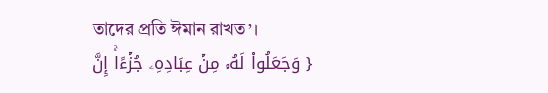তাদের প্রতি ঈমান রাখত’।
{ وَجَعَلُوا۟ لَهُۥ مِنۡ عِبَادِهِۦ جُزۡءًاۚ إِنَّ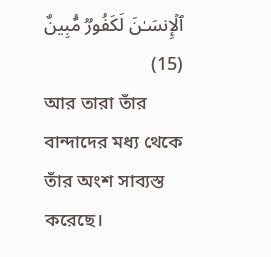ٱلۡإِنسَـٰنَ لَكَفُورࣱ مُّبِینٌ (15)
আর তারা তাঁর বান্দাদের মধ্য থেকে তাঁর অংশ সাব্যস্ত করেছে।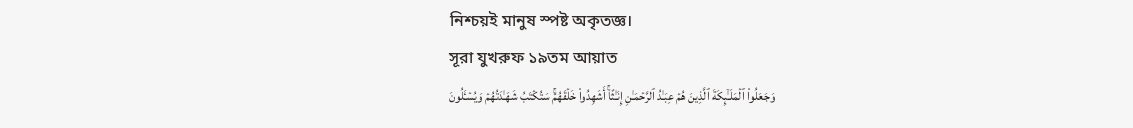নিশ্চয়ই মানুষ স্পষ্ট অকৃতজ্ঞ।
সূরা যুখরুফ ১৯তম আয়াত
وَجَعَلُوا۟ ٱلۡمَلَـٰۤىِٕكَةَ ٱلَّذِینَ هُمۡ عِبَـٰدُ ٱلرَّحۡمَـٰنِ إِنَـٰثًاۚ أَشَهِدُوا۟ خَلۡقَهُمۡۚ سَتُكۡتَبُ شَهَـٰدَتُهُمۡ وَیُسۡـَٔلُونَ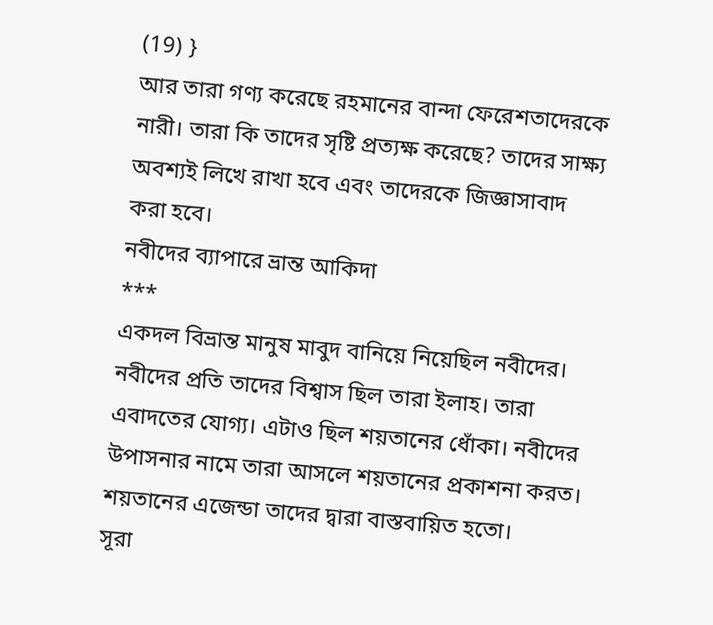(19) }
আর তারা গণ্য করেছে রহমানের বান্দা ফেরেশতাদেরকে নারী। তারা কি তাদের সৃষ্টি প্রত্যক্ষ করেছে? তাদের সাক্ষ্য অবশ্যই লিখে রাখা হবে এবং তাদেরকে জিজ্ঞাসাবাদ করা হবে।
নবীদের ব্যাপারে ভ্রান্ত আকিদা
***
একদল বিভ্রান্ত মানুষ মাবুদ বানিয়ে নিয়েছিল নবীদের। নবীদের প্রতি তাদের বিশ্বাস ছিল তারা ইলাহ। তারা এবাদতের যোগ্য। এটাও ছিল শয়তানের ধোঁকা। নবীদের উপাসনার নামে তারা আসলে শয়তানের প্রকাশনা করত। শয়তানের এজেন্ডা তাদের দ্বারা বাস্তবায়িত হতো।
সূরা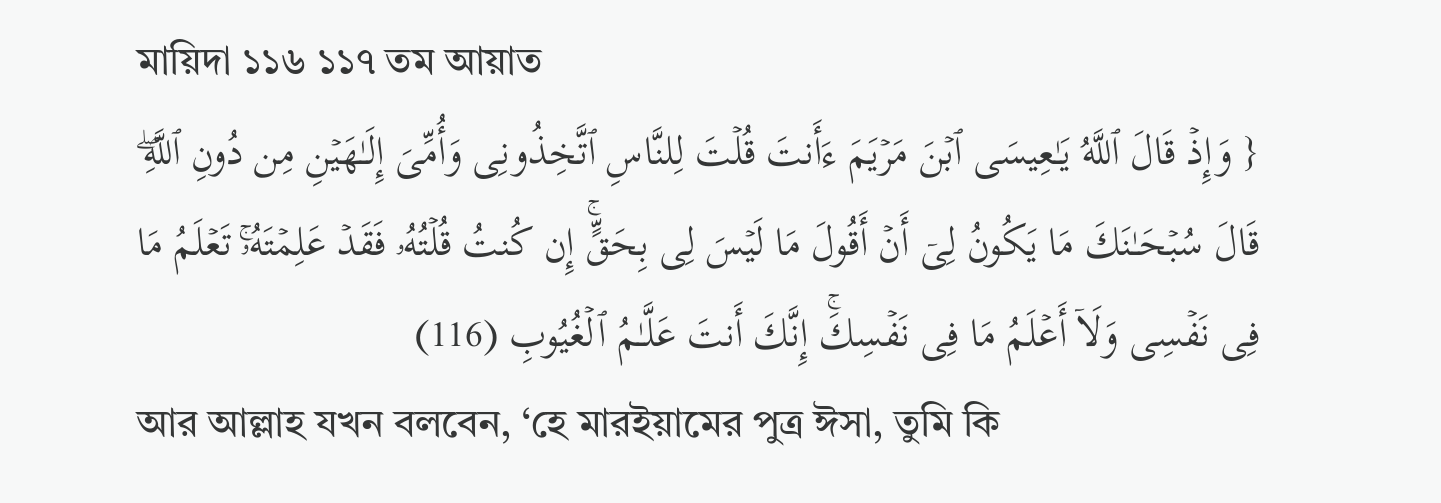মায়িদা ১১৬ ১১৭ তম আয়াত
{ وَإِذۡ قَالَ ٱللَّهُ یَـٰعِیسَى ٱبۡنَ مَرۡیَمَ ءَأَنتَ قُلۡتَ لِلنَّاسِ ٱتَّخِذُونِی وَأُمِّیَ إِلَـٰهَیۡنِ مِن دُونِ ٱللَّهِۖ قَالَ سُبۡحَـٰنَكَ مَا یَكُونُ لِیۤ أَنۡ أَقُولَ مَا لَیۡسَ لِی بِحَقٍّۚ إِن كُنتُ قُلۡتُهُۥ فَقَدۡ عَلِمۡتَهُۥۚ تَعۡلَمُ مَا فِی نَفۡسِی وَلَاۤ أَعۡلَمُ مَا فِی نَفۡسِكَۚ إِنَّكَ أَنتَ عَلَّـٰمُ ٱلۡغُیُوبِ (116)
আর আল্লাহ যখন বলবেন, ‘হে মারইয়ামের পুত্র ঈসা, তুমি কি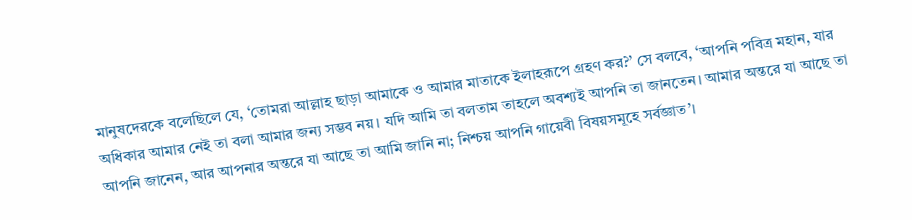মানুষদেরকে বলেছিলে যে, ‘তোমরা আল্লাহ ছাড়া আমাকে ও আমার মাতাকে ইলাহরূপে গ্রহণ কর?’ সে বলবে, ‘আপনি পবিত্র মহান, যার অধিকার আমার নেই তা বলা আমার জন্য সম্ভব নয়। যদি আমি তা বলতাম তাহলে অবশ্যই আপনি তা জানতেন। আমার অন্তরে যা আছে তা আপনি জানেন, আর আপনার অন্তরে যা আছে তা আমি জানি না; নিশ্চয় আপনি গায়েবী বিষয়সমূহে সর্বজ্ঞাত’।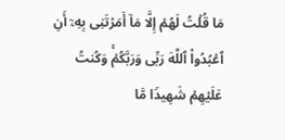مَا قُلۡتُ لَهُمۡ إِلَّا مَاۤ أَمَرۡتَنِی بِهِۦۤ أَنِ ٱعۡبُدُوا۟ ٱللَّهَ رَبِّی وَرَبَّكُمۡۚ وَكُنتُ عَلَیۡهِمۡ شَهِیدࣰا مَّا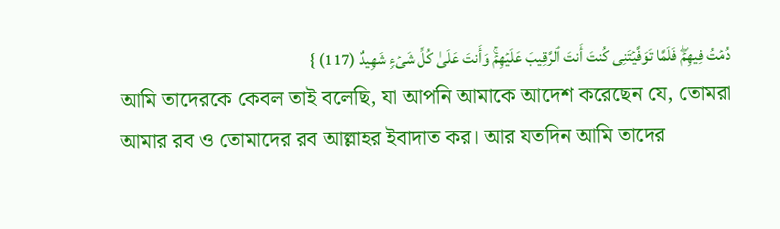دُمۡتُ فِیهِمۡۖ فَلَمَّا تَوَفَّیۡتَنِی كُنتَ أَنتَ ٱلرَّقِیبَ عَلَیۡهِمۡۚ وَأَنتَ عَلَىٰ كُلِّ شَیۡءࣲ شَهِیدٌ (117) }
আমি তাদেরকে কেবল তাই বলেছি, যা আপনি আমাকে আদেশ করেছেন যে, তোমরা আমার রব ও তোমাদের রব আল্লাহর ইবাদাত কর। আর যতদিন আমি তাদের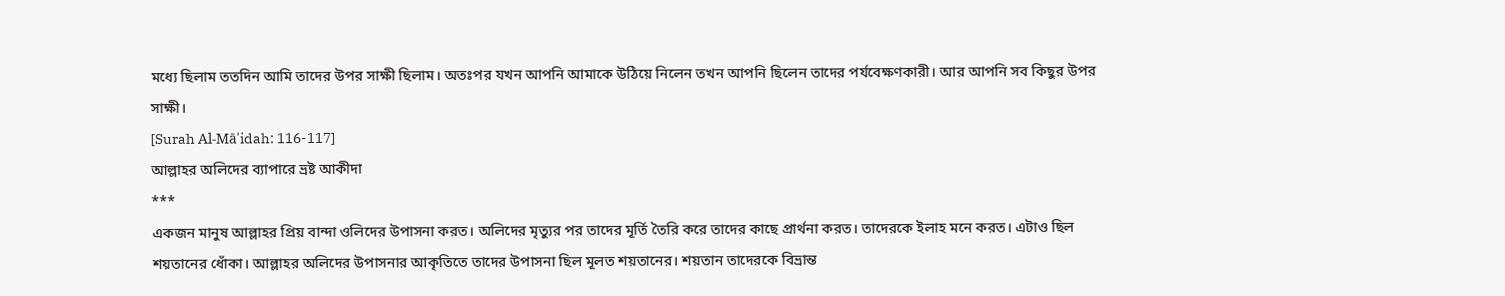মধ্যে ছিলাম ততদিন আমি তাদের উপর সাক্ষী ছিলাম। অতঃপর যখন আপনি আমাকে উঠিয়ে নিলেন তখন আপনি ছিলেন তাদের পর্যবেক্ষণকারী। আর আপনি সব কিছুর উপর সাক্ষী।
[Surah Al-Māʾidah: 116-117]
আল্লাহর অলিদের ব্যাপারে ভ্রষ্ট আকীদা
***
একজন মানুষ আল্লাহর প্রিয় বান্দা ওলিদের উপাসনা করত। অলিদের মৃত্যুর পর তাদের মূর্তি তৈরি করে তাদের কাছে প্রার্থনা করত। তাদেরকে ইলাহ মনে করত। এটাও ছিল শয়তানের ধোঁকা। আল্লাহর অলিদের উপাসনার আকৃতিতে তাদের উপাসনা ছিল মূলত শয়তানের। শয়তান তাদেরকে বিভ্রান্ত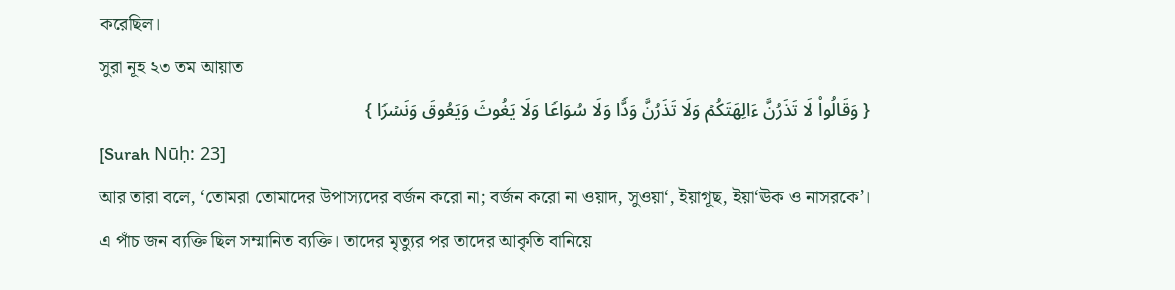করেছিল।
সুরা নূহ ২৩ তম আয়াত
{ وَقَالُوا۟ لَا تَذَرُنَّ ءَالِهَتَكُمۡ وَلَا تَذَرُنَّ وَدࣰّا وَلَا سُوَاعࣰا وَلَا یَغُوثَ وَیَعُوقَ وَنَسۡرࣰا }
[Surah Nūḥ: 23]
আর তারা বলে, ‘তোমরা তোমাদের উপাস্যদের বর্জন করো না; বর্জন করো না ওয়াদ, সুওয়া‘, ইয়াগূছ, ইয়া‘ঊক ও নাসরকে’।
এ পাঁচ জন ব্যক্তি ছিল সম্মানিত ব্যক্তি। তাদের মৃত্যুর পর তাদের আকৃতি বানিয়ে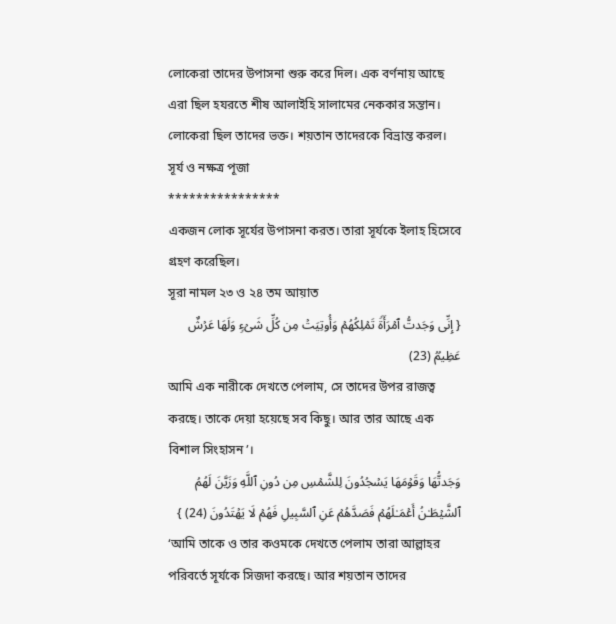লোকেরা তাদের উপাসনা শুরু করে দিল। এক বর্ণনায় আছে এরা ছিল হযরতে শীষ আলাইহি সালামের নেককার সন্তান। লোকেরা ছিল তাদের ভক্ত। শয়তান তাদেরকে বিভ্রান্ত করল।
সূর্য ও নক্ষত্র পূজা
****************
একজন লোক সূর্যের উপাসনা করত। তারা সূর্যকে ইলাহ হিসেবে গ্রহণ করেছিল।
সূরা নামল ২৩ ও ২৪ তম আয়াত
{ إِنِّی وَجَدتُّ ٱمۡرَأَةࣰ تَمۡلِكُهُمۡ وَأُوتِیَتۡ مِن كُلِّ شَیۡءࣲ وَلَهَا عَرۡشٌ عَظِیمࣱ (23)
আমি এক নারীকে দেখতে পেলাম, সে তাদের উপর রাজত্ব করছে। তাকে দেয়া হয়েছে সব কিছু। আর তার আছে এক বিশাল সিংহাসন’।
وَجَدتُّهَا وَقَوۡمَهَا یَسۡجُدُونَ لِلشَّمۡسِ مِن دُونِ ٱللَّهِ وَزَیَّنَ لَهُمُ ٱلشَّیۡطَـٰنُ أَعۡمَـٰلَهُمۡ فَصَدَّهُمۡ عَنِ ٱلسَّبِیلِ فَهُمۡ لَا یَهۡتَدُونَ (24) }
‘আমি তাকে ও তার কওমকে দেখতে পেলাম তারা আল্লাহর পরিবর্তে সূর্যকে সিজদা করছে। আর শয়তান তাদের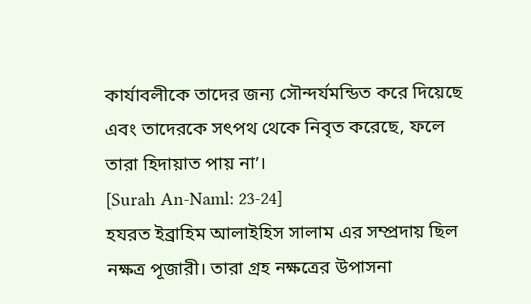কার্যাবলীকে তাদের জন্য সৌন্দর্যমন্ডিত করে দিয়েছে এবং তাদেরকে সৎপথ থেকে নিবৃত করেছে, ফলে তারা হিদায়াত পায় না’।
[Surah An-Naml: 23-24]
হযরত ইব্রাহিম আলাইহিস সালাম এর সম্প্রদায় ছিল নক্ষত্র পূজারী। তারা গ্রহ নক্ষত্রের উপাসনা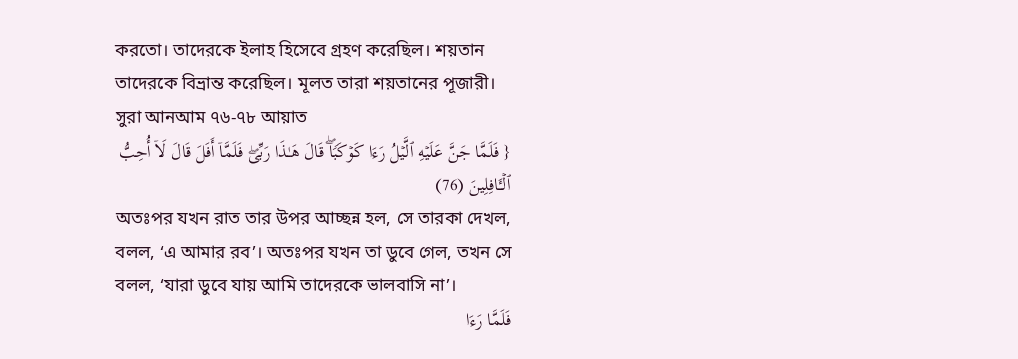করতো। তাদেরকে ইলাহ হিসেবে গ্রহণ করেছিল। শয়তান তাদেরকে বিভ্রান্ত করেছিল। মূলত তারা শয়তানের পূজারী।
সুরা আনআম ৭৬-৭৮ আয়াত
{ فَلَمَّا جَنَّ عَلَیۡهِ ٱلَّیۡلُ رَءَا كَوۡكَبࣰاۖ قَالَ هَـٰذَا رَبِّیۖ فَلَمَّاۤ أَفَلَ قَالَ لَاۤ أُحِبُّ ٱلۡـَٔافِلِینَ (76)
অতঃপর যখন রাত তার উপর আচ্ছন্ন হল, সে তারকা দেখল, বলল, ‘এ আমার রব’। অতঃপর যখন তা ডুবে গেল, তখন সে বলল, ‘যারা ডুবে যায় আমি তাদেরকে ভালবাসি না’।
فَلَمَّا رَءَا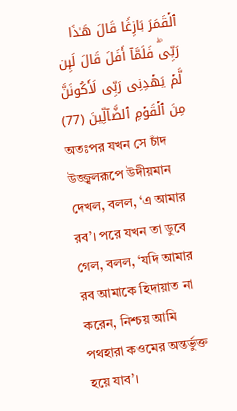ٱلۡقَمَرَ بَازِغࣰا قَالَ هَـٰذَا رَبِّیۖ فَلَمَّاۤ أَفَلَ قَالَ لَىِٕن لَّمۡ یَهۡدِنِی رَبِّی لَأَكُونَنَّ مِنَ ٱلۡقَوۡمِ ٱلضَّاۤلِّینَ (77)
অতঃপর যখন সে চাঁদ উজ্জ্বলরূপে উদীয়মান দেখল, বলল, ‘এ আমার রব’। পরে যখন তা ডুবে গেল, বলল, ‘যদি আমার রব আমাকে হিদায়াত না করেন, নিশ্চয় আমি পথহারা কওমের অন্তর্ভুক্ত হয়ে যাব’।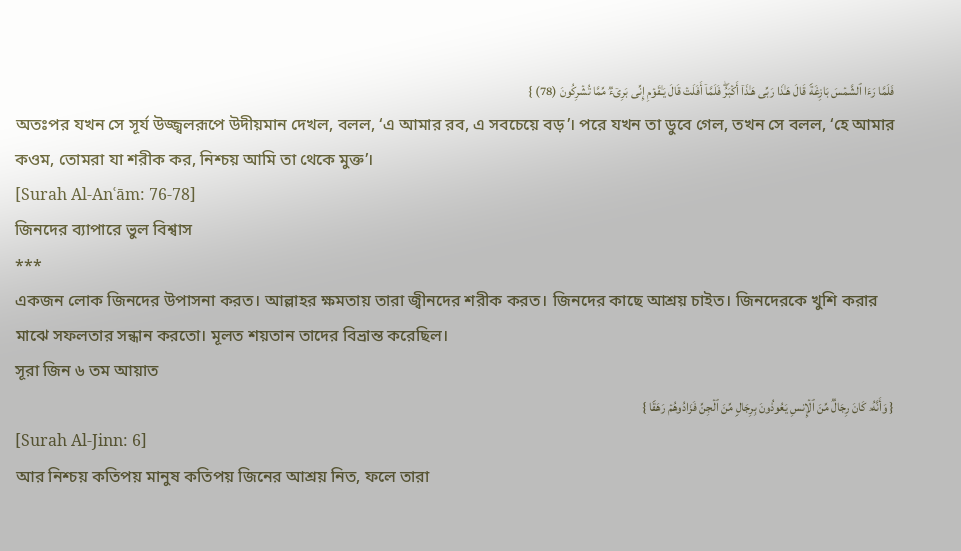فَلَمَّا رَءَا ٱلشَّمۡسَ بَازِغَةࣰ قَالَ هَـٰذَا رَبِّی هَـٰذَاۤ أَكۡبَرُۖ فَلَمَّاۤ أَفَلَتۡ قَالَ یَـٰقَوۡمِ إِنِّی بَرِیۤءࣱ مِّمَّا تُشۡرِكُونَ (78) }
অতঃপর যখন সে সূর্য উজ্জ্বলরূপে উদীয়মান দেখল, বলল, ‘এ আমার রব, এ সবচেয়ে বড়’। পরে যখন তা ডুবে গেল, তখন সে বলল, ‘হে আমার কওম, তোমরা যা শরীক কর, নিশ্চয় আমি তা থেকে মুক্ত’।
[Surah Al-Anʿām: 76-78]
জিনদের ব্যাপারে ভুল বিশ্বাস
***
একজন লোক জিনদের উপাসনা করত। আল্লাহর ক্ষমতায় তারা জ্বীনদের শরীক করত। জিনদের কাছে আশ্রয় চাইত। জিনদেরকে খুশি করার মাঝে সফলতার সন্ধান করতো। মূলত শয়তান তাদের বিভ্রান্ত করেছিল।
সূরা জিন ৬ তম আয়াত
{ وَأَنَّهُۥ كَانَ رِجَالࣱ مِّنَ ٱلۡإِنسِ یَعُوذُونَ بِرِجَالࣲ مِّنَ ٱلۡجِنِّ فَزَادُوهُمۡ رَهَقࣰا }
[Surah Al-Jinn: 6]
আর নিশ্চয় কতিপয় মানুষ কতিপয় জিনের আশ্রয় নিত, ফলে তারা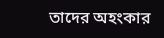তাদের অহংকার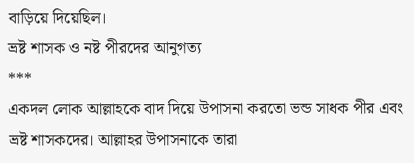বাড়িয়ে দিয়েছিল।
ভ্রষ্ট শাসক ও নষ্ট পীরদের আনুগত্য
***
একদল লোক আল্লাহকে বাদ দিয়ে উপাসনা করতো ভন্ড সাধক পীর এবং ভ্রষ্ট শাসকদের। আল্লাহর উপাসনাকে তারা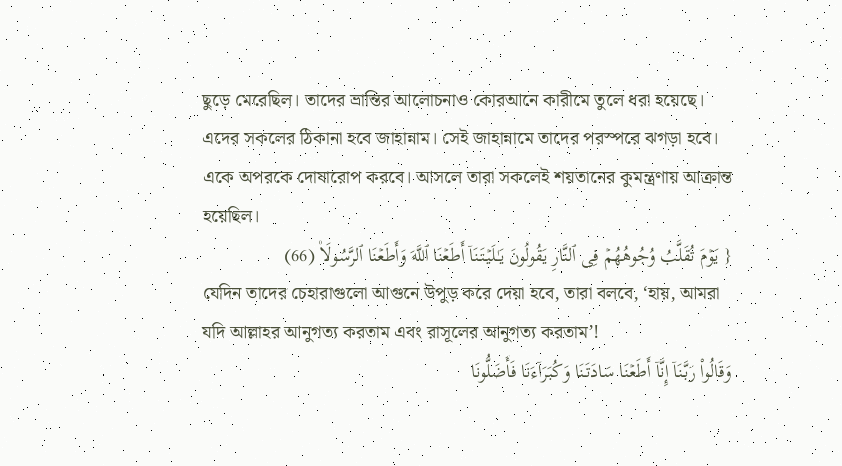ছুড়ে মেরেছিল। তাদের ভ্রান্তির আলোচনাও কোরআনে কারীমে তুলে ধরা হয়েছে। এদের সকলের ঠিকানা হবে জাহান্নাম। সেই জাহান্নামে তাদের পরস্পরে ঝগড়া হবে। একে অপরকে দোষারোপ করবে। আসলে তারা সকলেই শয়তানের কুমন্ত্রণায় আক্রান্ত হয়েছিল।
{ یَوۡمَ تُقَلَّبُ وُجُوهُهُمۡ فِی ٱلنَّارِ یَقُولُونَ یَـٰلَیۡتَنَاۤ أَطَعۡنَا ٱللَّهَ وَأَطَعۡنَا ٱلرَّسُولَا۠ (66)
যেদিন তাদের চেহারাগুলো আগুনে উপুড় করে দেয়া হবে, তারা বলবে, ‘হায়, আমরা যদি আল্লাহর আনুগত্য করতাম এবং রাসূলের আনুগত্য করতাম’!
وَقَالُوا۟ رَبَّنَاۤ إِنَّاۤ أَطَعۡنَا سَادَتَنَا وَكُبَرَاۤءَنَا فَأَضَلُّونَا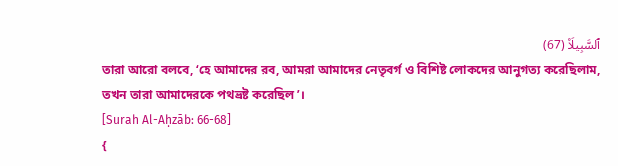ٱلسَّبِیلَا۠ (67)
তারা আরো বলবে, ‘হে আমাদের রব, আমরা আমাদের নেতৃবর্গ ও বিশিষ্ট লোকদের আনুগত্য করেছিলাম, তখন তারা আমাদেরকে পথভ্রষ্ট করেছিল’।
[Surah Al-Aḥzāb: 66-68]
{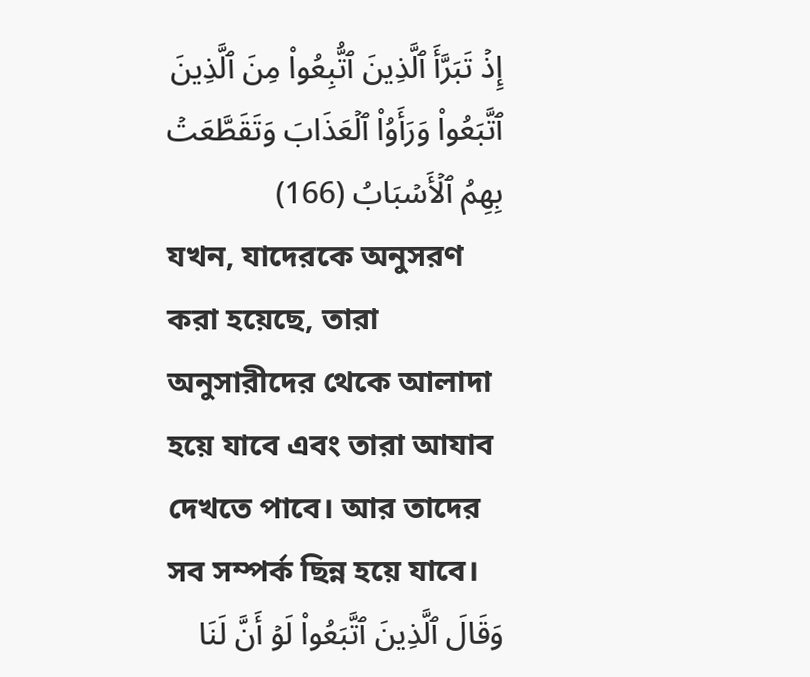إِذۡ تَبَرَّأَ ٱلَّذِینَ ٱتُّبِعُوا۟ مِنَ ٱلَّذِینَ ٱتَّبَعُوا۟ وَرَأَوُا۟ ٱلۡعَذَابَ وَتَقَطَّعَتۡ بِهِمُ ٱلۡأَسۡبَابُ (166)
যখন, যাদেরকে অনুসরণ করা হয়েছে, তারা অনুসারীদের থেকে আলাদা হয়ে যাবে এবং তারা আযাব দেখতে পাবে। আর তাদের সব সম্পর্ক ছিন্ন হয়ে যাবে।
وَقَالَ ٱلَّذِینَ ٱتَّبَعُوا۟ لَوۡ أَنَّ لَنَا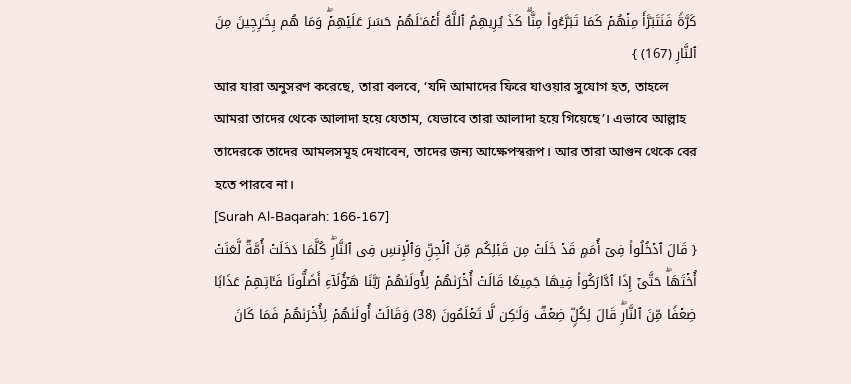كَرَّةࣰ فَنَتَبَرَّأَ مِنۡهُمۡ كَمَا تَبَرَّءُوا۟ مِنَّاۗ كَذَ یُرِیهِمُ ٱللَّهُ أَعۡمَـٰلَهُمۡ حَسَرَ عَلَیۡهِمۡۖ وَمَا هُم بِخَـٰرِجِینَ مِنَ ٱلنَّارِ (167) }
আর যারা অনুসরণ করেছে, তারা বলবে, ‘যদি আমাদের ফিরে যাওয়ার সুযোগ হত, তাহলে আমরা তাদের থেকে আলাদা হয়ে যেতাম, যেভাবে তারা আলাদা হয়ে গিয়েছে’। এভাবে আল্লাহ তাদেরকে তাদের আমলসমূহ দেখাবেন, তাদের জন্য আক্ষেপস্বরূপ। আর তারা আগুন থেকে বের হতে পারবে না।
[Surah Al-Baqarah: 166-167]
{ قَالَ ٱدۡخُلُوا۟ فِیۤ أُمَمࣲ قَدۡ خَلَتۡ مِن قَبۡلِكُم مِّنَ ٱلۡجِنِّ وَٱلۡإِنسِ فِی ٱلنَّارِۖ كُلَّمَا دَخَلَتۡ أُمَّةࣱ لَّعَنَتۡ أُخۡتَهَاۖ حَتَّىٰۤ إِذَا ٱدَّارَكُوا۟ فِیهَا جَمِیعࣰا قَالَتۡ أُخۡرَىٰهُمۡ لِأُولَىٰهُمۡ رَبَّنَا هَـٰۤؤُلَاۤءِ أَضَلُّونَا فَـَٔاتِهِمۡ عَذَابࣰا ضِعۡفࣰا مِّنَ ٱلنَّارِۖ قَالَ لِكُلࣲّ ضِعۡفࣱ وَلَـٰكِن لَّا تَعۡلَمُونَ (38) وَقَالَتۡ أُولَىٰهُمۡ لِأُخۡرَىٰهُمۡ فَمَا كَانَ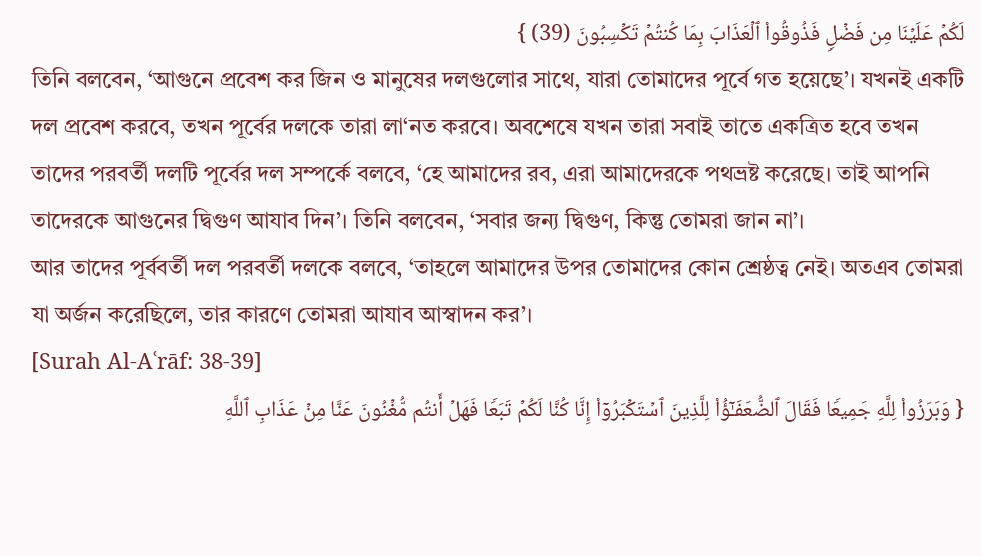لَكُمۡ عَلَیۡنَا مِن فَضۡلࣲ فَذُوقُوا۟ ٱلۡعَذَابَ بِمَا كُنتُمۡ تَكۡسِبُونَ (39) }
তিনি বলবেন, ‘আগুনে প্রবেশ কর জিন ও মানুষের দলগুলোর সাথে, যারা তোমাদের পূর্বে গত হয়েছে’। যখনই একটি দল প্রবেশ করবে, তখন পূর্বের দলকে তারা লা‘নত করবে। অবশেষে যখন তারা সবাই তাতে একত্রিত হবে তখন তাদের পরবর্তী দলটি পূর্বের দল সম্পর্কে বলবে, ‘হে আমাদের রব, এরা আমাদেরকে পথভ্রষ্ট করেছে। তাই আপনি তাদেরকে আগুনের দ্বিগুণ আযাব দিন’। তিনি বলবেন, ‘সবার জন্য দ্বিগুণ, কিন্তু তোমরা জান না’।
আর তাদের পূর্ববর্তী দল পরবর্তী দলকে বলবে, ‘তাহলে আমাদের উপর তোমাদের কোন শ্রেষ্ঠত্ব নেই। অতএব তোমরা যা অর্জন করেছিলে, তার কারণে তোমরা আযাব আস্বাদন কর’।
[Surah Al-Aʿrāf: 38-39]
{ وَبَرَزُوا۟ لِلَّهِ جَمِیعࣰا فَقَالَ ٱلضُّعَفَـٰۤؤُا۟ لِلَّذِینَ ٱسۡتَكۡبَرُوۤا۟ إِنَّا كُنَّا لَكُمۡ تَبَعࣰا فَهَلۡ أَنتُم مُّغۡنُونَ عَنَّا مِنۡ عَذَابِ ٱللَّهِ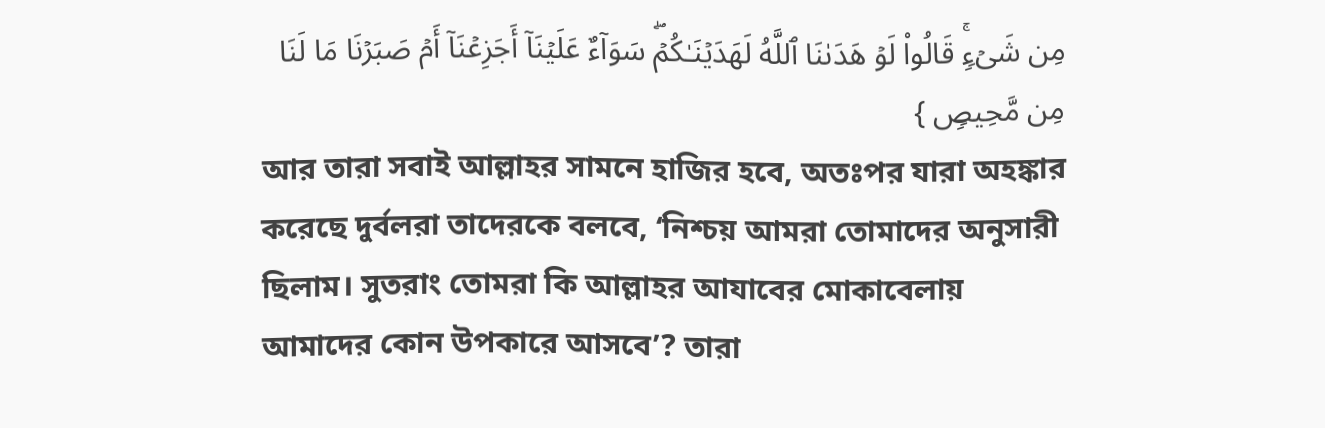مِن شَیۡءࣲۚ قَالُوا۟ لَوۡ هَدَىٰنَا ٱللَّهُ لَهَدَیۡنَـٰكُمۡۖ سَوَاۤءٌ عَلَیۡنَاۤ أَجَزِعۡنَاۤ أَمۡ صَبَرۡنَا مَا لَنَا مِن مَّحِیصࣲ }
আর তারা সবাই আল্লাহর সামনে হাজির হবে, অতঃপর যারা অহঙ্কার করেছে দুর্বলরা তাদেরকে বলবে, ‘নিশ্চয় আমরা তোমাদের অনুসারী ছিলাম। সুতরাং তোমরা কি আল্লাহর আযাবের মোকাবেলায় আমাদের কোন উপকারে আসবে’? তারা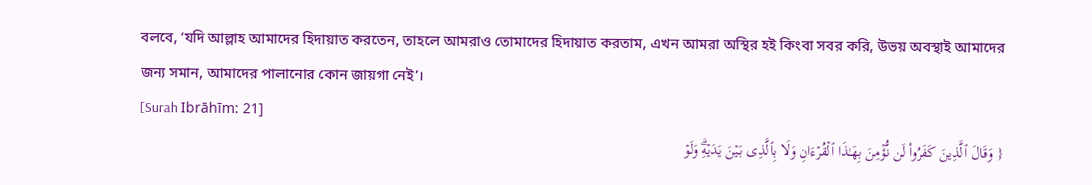বলবে, ‘যদি আল্লাহ আমাদের হিদায়াত করতেন, তাহলে আমরাও তোমাদের হিদায়াত করতাম, এখন আমরা অস্থির হই কিংবা সবর করি, উভয় অবস্থাই আমাদের জন্য সমান, আমাদের পালানোর কোন জায়গা নেই’।
[Surah Ibrāhīm: 21]
{ وَقَالَ ٱلَّذِینَ كَفَرُوا۟ لَن نُّؤۡمِنَ بِهَـٰذَا ٱلۡقُرۡءَانِ وَلَا بِٱلَّذِی بَیۡنَ یَدَیۡهِۗ وَلَوۡ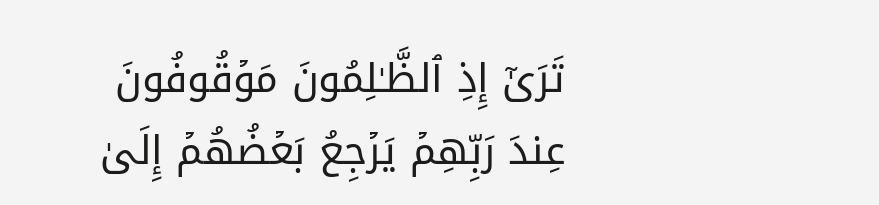تَرَىٰۤ إِذِ ٱلظَّـٰلِمُونَ مَوۡقُوفُونَ عِندَ رَبِّهِمۡ یَرۡجِعُ بَعۡضُهُمۡ إِلَىٰ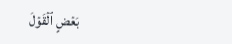بَعۡضٍ ٱلۡقَوۡلَ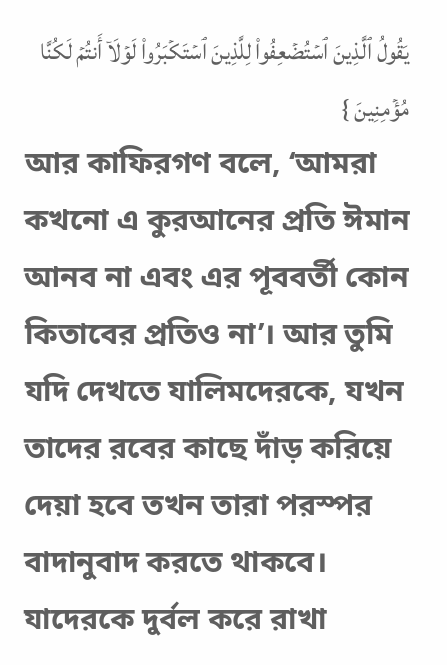یَقُولُ ٱلَّذِینَ ٱسۡتُضۡعِفُوا۟ لِلَّذِینَ ٱسۡتَكۡبَرُوا۟ لَوۡلَاۤ أَنتُمۡ لَكُنَّا مُؤۡمِنِینَ }
আর কাফিরগণ বলে, ‘আমরা কখনো এ কুরআনের প্রতি ঈমান আনব না এবং এর পূববর্তী কোন কিতাবের প্রতিও না’। আর তুমি যদি দেখতে যালিমদেরকে, যখন তাদের রবের কাছে দাঁড় করিয়ে দেয়া হবে তখন তারা পরস্পর বাদানুবাদ করতে থাকবে। যাদেরকে দুর্বল করে রাখা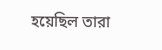হয়েছিল তারা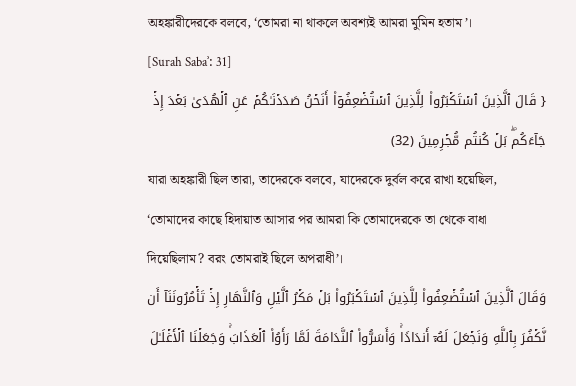অহঙ্কারীদেরকে বলবে, ‘তোমরা না থাকলে অবশ্যই আমরা মুমিন হতাম’।
[Surah Sabaʾ: 31]
{ قَالَ ٱلَّذِینَ ٱسۡتَكۡبَرُوا۟ لِلَّذِینَ ٱسۡتُضۡعِفُوۤا۟ أَنَحۡنُ صَدَدۡنَـٰكُمۡ عَنِ ٱلۡهُدَىٰ بَعۡدَ إِذۡ جَاۤءَكُمۖ بَلۡ كُنتُم مُّجۡرِمِینَ (32)
যারা অহঙ্কারী ছিল তারা, তাদেরকে বলবে, যাদেরকে দুর্বল করে রাখা হয়েছিল, ‘তোমাদের কাছে হিদায়াত আসার পর আমরা কি তোমাদেরকে তা থেকে বাধা দিয়েছিলাম? বরং তোমরাই ছিলে অপরাধী’।
وَقَالَ ٱلَّذِینَ ٱسۡتُضۡعِفُوا۟ لِلَّذِینَ ٱسۡتَكۡبَرُوا۟ بَلۡ مَكۡرُ ٱلَّیۡلِ وَٱلنَّهَارِ إِذۡ تَأۡمُرُونَنَاۤ أَن نَّكۡفُرَ بِٱللَّهِ وَنَجۡعَلَ لَهُۥۤ أَندَادࣰاۚ وَأَسَرُّوا۟ ٱلنَّدَامَةَ لَمَّا رَأَوُا۟ ٱلۡعَذَابَۚ وَجَعَلۡنَا ٱلۡأَغۡلَـٰلَ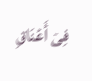فِیۤ أَعۡنَاقِ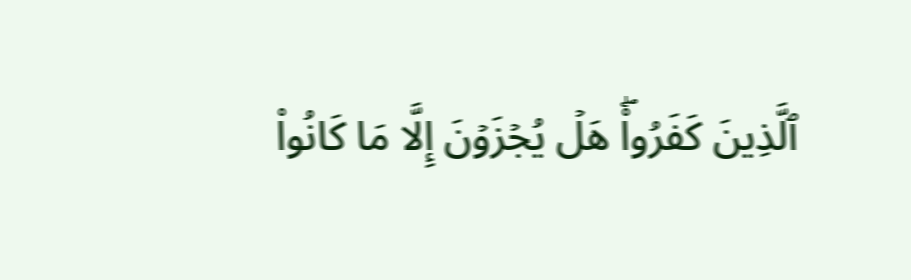ٱلَّذِینَ كَفَرُوا۟ۖ هَلۡ یُجۡزَوۡنَ إِلَّا مَا كَانُوا۟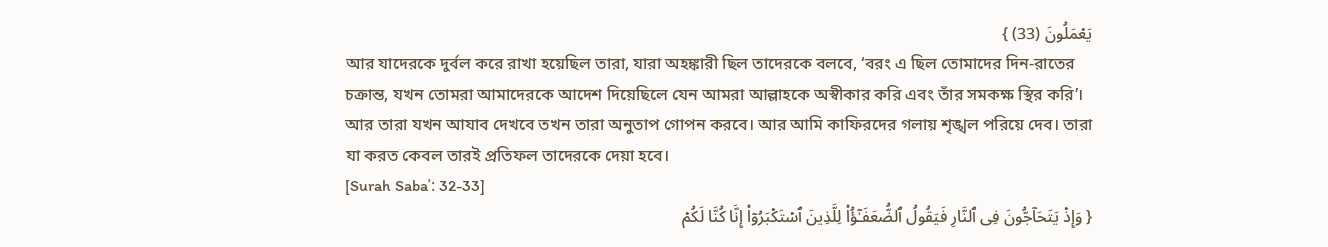یَعۡمَلُونَ (33) }
আর যাদেরকে দুর্বল করে রাখা হয়েছিল তারা, যারা অহঙ্কারী ছিল তাদেরকে বলবে, ‘বরং এ ছিল তোমাদের দিন-রাতের চক্রান্ত, যখন তোমরা আমাদেরকে আদেশ দিয়েছিলে যেন আমরা আল্লাহকে অস্বীকার করি এবং তাঁর সমকক্ষ স্থির করি’। আর তারা যখন আযাব দেখবে তখন তারা অনুতাপ গোপন করবে। আর আমি কাফিরদের গলায় শৃঙ্খল পরিয়ে দেব। তারা যা করত কেবল তারই প্রতিফল তাদেরকে দেয়া হবে।
[Surah Sabaʾ: 32-33]
{ وَإِذۡ یَتَحَاۤجُّونَ فِی ٱلنَّارِ فَیَقُولُ ٱلضُّعَفَـٰۤؤُا۟ لِلَّذِینَ ٱسۡتَكۡبَرُوۤا۟ إِنَّا كُنَّا لَكُمۡ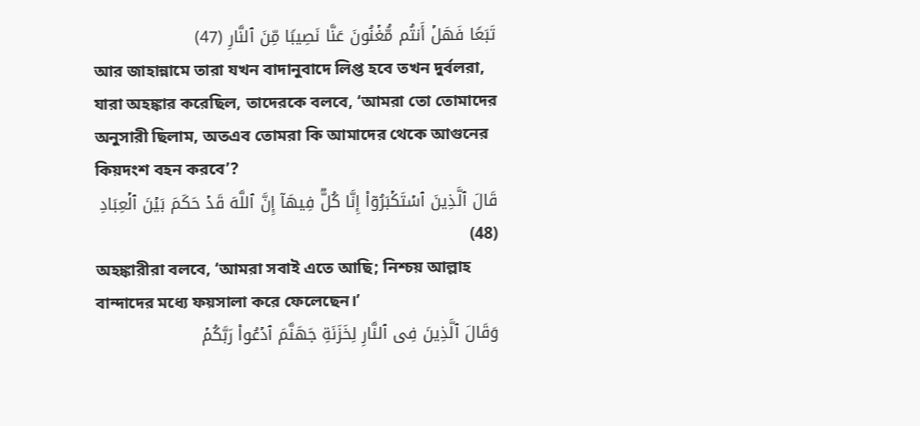تَبَعࣰا فَهَلۡ أَنتُم مُّغۡنُونَ عَنَّا نَصِیبࣰا مِّنَ ٱلنَّارِ (47)
আর জাহান্নামে তারা যখন বাদানুবাদে লিপ্ত হবে তখন দুর্বলরা, যারা অহঙ্কার করেছিল, তাদেরকে বলবে, ‘আমরা তো তোমাদের অনুসারী ছিলাম, অতএব তোমরা কি আমাদের থেকে আগুনের কিয়দংশ বহন করবে’?
قَالَ ٱلَّذِینَ ٱسۡتَكۡبَرُوۤا۟ إِنَّا كُلࣱّ فِیهَاۤ إِنَّ ٱللَّهَ قَدۡ حَكَمَ بَیۡنَ ٱلۡعِبَادِ (48)
অহঙ্কারীরা বলবে, ‘আমরা সবাই এতে আছি; নিশ্চয় আল্লাহ বান্দাদের মধ্যে ফয়সালা করে ফেলেছেন।’
وَقَالَ ٱلَّذِینَ فِی ٱلنَّارِ لِخَزَنَةِ جَهَنَّمَ ٱدۡعُوا۟ رَبَّكُمۡ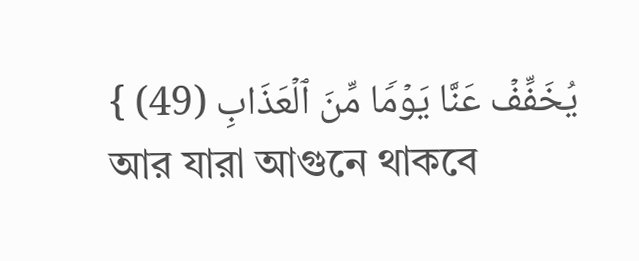یُخَفِّفۡ عَنَّا یَوۡمࣰا مِّنَ ٱلۡعَذَابِ (49) }
আর যারা আগুনে থাকবে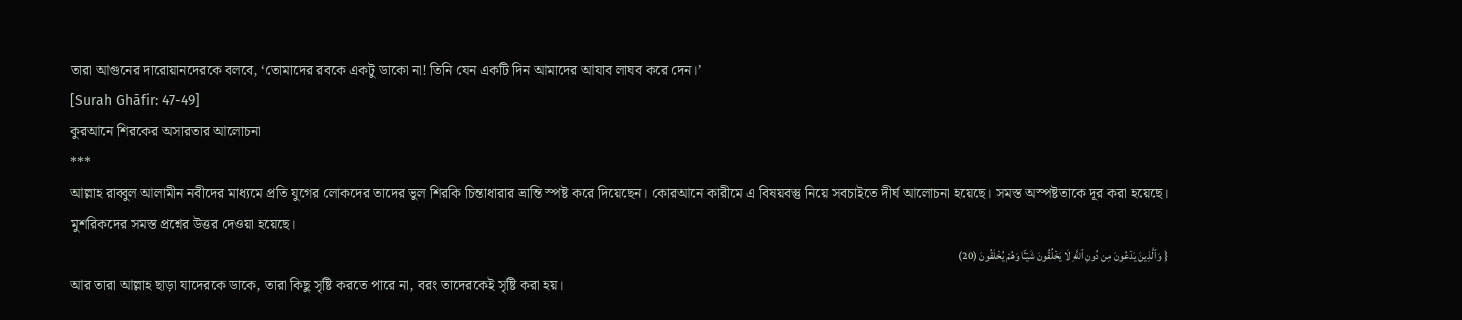তারা আগুনের দারোয়ানদেরকে বলবে, ‘তোমাদের রবকে একটু ডাকো না! তিনি যেন একটি দিন আমাদের আযাব লাঘব করে দেন।’
[Surah Ghāfir: 47-49]
কুরআনে শিরকের অসারতার আলোচনা
***
আল্লাহ রাব্বুল আলামীন নবীদের মাধ্যমে প্রতি যুগের লোকদের তাদের ভুল শিরকি চিন্তাধারার ভ্রান্তি স্পষ্ট করে দিয়েছেন। কোরআনে কারীমে এ বিষয়বস্তু নিয়ে সবচাইতে দীর্ঘ আলোচনা হয়েছে। সমস্ত অস্পষ্টতাকে দূর করা হয়েছে। মুশরিকদের সমস্ত প্রশ্নের উত্তর দেওয়া হয়েছে।
{ وَٱلَّذِینَ یَدۡعُونَ مِن دُونِ ٱللَّهِ لَا یَخۡلُقُونَ شَیۡـࣰٔا وَهُمۡ یُخۡلَقُونَ (20)
আর তারা আল্লাহ ছাড়া যাদেরকে ডাকে, তারা কিছু সৃষ্টি করতে পারে না, বরং তাদেরকেই সৃষ্টি করা হয়।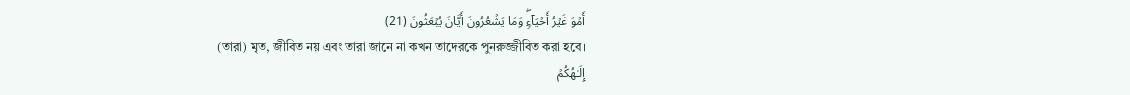أَمۡوَ غَیۡرُ أَحۡیَاۤءࣲۖ وَمَا یَشۡعُرُونَ أَیَّانَ یُبۡعَثُونَ (21)
(তারা) মৃত, জীবিত নয় এবং তারা জানে না কখন তাদেরকে পুনরুজ্জীবিত করা হবে।
إِلَـٰهُكُمۡ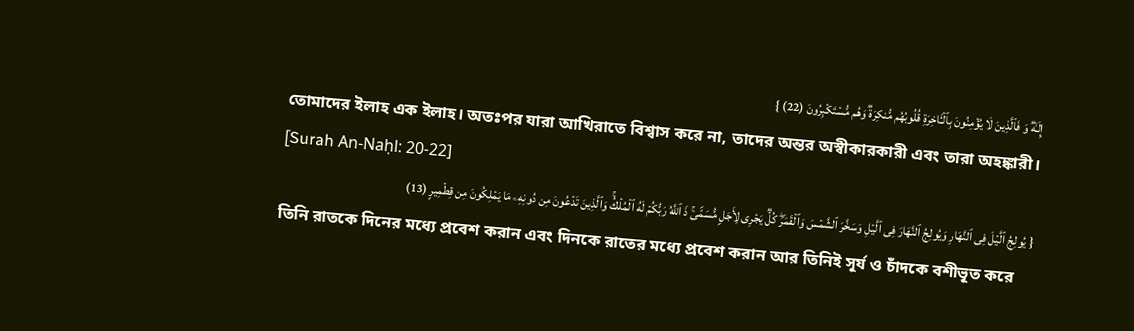إِلَـٰهࣱ وَ فَٱلَّذِینَ لَا یُؤۡمِنُونَ بِٱلۡـَٔاخِرَةِ قُلُوبُهُم مُّنكِرَةࣱ وَهُم مُّسۡتَكۡبِرُونَ (22) }
তোমাদের ইলাহ এক ইলাহ। অতঃপর যারা আখিরাতে বিশ্বাস করে না, তাদের অন্তর অস্বীকারকারী এবং তারা অহঙ্কারী।
[Surah An-Naḥl: 20-22]
{ یُولِجُ ٱلَّیۡلَ فِی ٱلنَّهَارِ وَیُولِجُ ٱلنَّهَارَ فِی ٱلَّیۡلِ وَسَخَّرَ ٱلشَّمۡسَ وَٱلۡقَمَرَۖ كُلࣱّ یَجۡرِی لِأَجَلࣲ مُّسَمࣰّىۚ ذَ ٱللَّهُ رَبُّكُمۡ لَهُ ٱلۡمُلۡكُۚ وَٱلَّذِینَ تَدۡعُونَ مِن دُونِهِۦ مَا یَمۡلِكُونَ مِن قِطۡمِیرٍ (13)
তিনি রাতকে দিনের মধ্যে প্রবেশ করান এবং দিনকে রাতের মধ্যে প্রবেশ করান আর তিনিই সূর্য ও চাঁদকে বশীভূত করে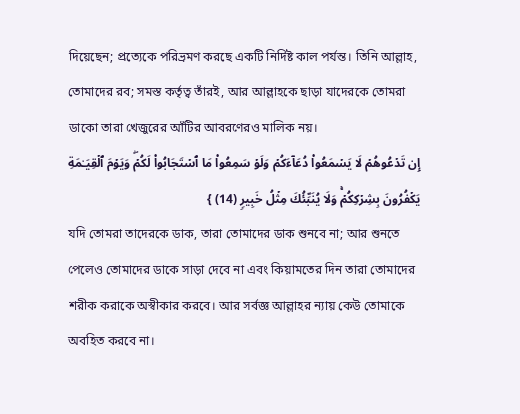দিয়েছেন; প্রত্যেকে পরিভ্রমণ করছে একটি নির্দিষ্ট কাল পর্যন্ত। তিনি আল্লাহ, তোমাদের রব; সমস্ত কর্তৃত্ব তাঁরই, আর আল্লাহকে ছাড়া যাদেরকে তোমরা ডাকো তারা খেজুরের আঁটির আবরণেরও মালিক নয়।
إِن تَدۡعُوهُمۡ لَا یَسۡمَعُوا۟ دُعَاۤءَكُمۡ وَلَوۡ سَمِعُوا۟ مَا ٱسۡتَجَابُوا۟ لَكُمۡۖ وَیَوۡمَ ٱلۡقِیَـٰمَةِ یَكۡفُرُونَ بِشِرۡكِكُمۡۚ وَلَا یُنَبِّئُكَ مِثۡلُ خَبِیرࣲ (14) }
যদি তোমরা তাদেরকে ডাক, তারা তোমাদের ডাক শুনবে না; আর শুনতে পেলেও তোমাদের ডাকে সাড়া দেবে না এবং কিয়ামতের দিন তারা তোমাদের শরীক করাকে অস্বীকার করবে। আর সর্বজ্ঞ আল্লাহর ন্যায় কেউ তোমাকে অবহিত করবে না।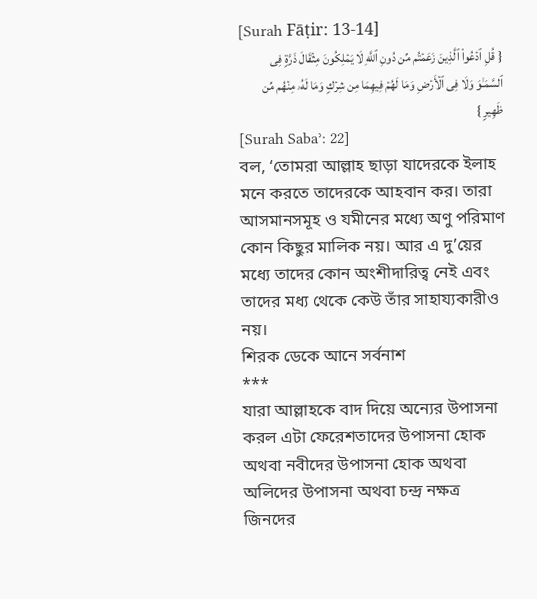[Surah Fāṭir: 13-14]
{ قُلِ ٱدۡعُوا۟ ٱلَّذِینَ زَعَمۡتُم مِّن دُونِ ٱللَّهِ لَا یَمۡلِكُونَ مِثۡقَالَ ذَرَّةࣲ فِی ٱلسَّمَـٰوَ وَلَا فِی ٱلۡأَرۡضِ وَمَا لَهُمۡ فِیهِمَا مِن شِرۡكࣲ وَمَا لَهُۥ مِنۡهُم مِّن ظَهِیرࣲ }
[Surah Sabaʾ: 22]
বল, ‘তোমরা আল্লাহ ছাড়া যাদেরকে ইলাহ মনে করতে তাদেরকে আহবান কর। তারা আসমানসমূহ ও যমীনের মধ্যে অণু পরিমাণ কোন কিছুর মালিক নয়। আর এ দু’য়ের মধ্যে তাদের কোন অংশীদারিত্ব নেই এবং তাদের মধ্য থেকে কেউ তাঁর সাহায্যকারীও নয়।
শিরক ডেকে আনে সর্বনাশ
***
যারা আল্লাহকে বাদ দিয়ে অন্যের উপাসনা করল এটা ফেরেশতাদের উপাসনা হোক অথবা নবীদের উপাসনা হোক অথবা অলিদের উপাসনা অথবা চন্দ্র নক্ষত্র জিনদের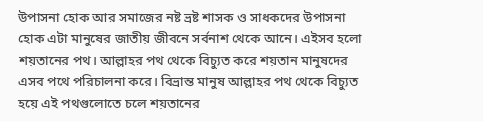উপাসনা হোক আর সমাজের নষ্ট ভ্রষ্ট শাসক ও সাধকদের উপাসনা হোক এটা মানুষের জাতীয় জীবনে সর্বনাশ থেকে আনে। এইসব হলো শয়তানের পথ। আল্লাহর পথ থেকে বিচ্যুত করে শয়তান মানুষদের এসব পথে পরিচালনা করে। বিভ্রান্ত মানুষ আল্লাহর পথ থেকে বিচ্যুত হয়ে এই পথগুলোতে চলে শয়তানের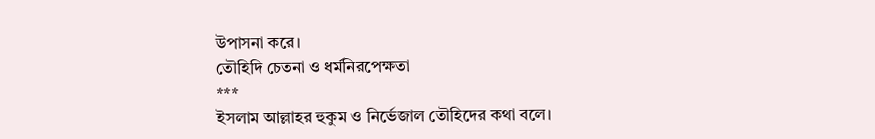উপাসনা করে।
তৌহিদি চেতনা ও ধর্মনিরপেক্ষতা
***
ইসলাম আল্লাহর হুকুম ও নির্ভেজাল তৌহিদের কথা বলে।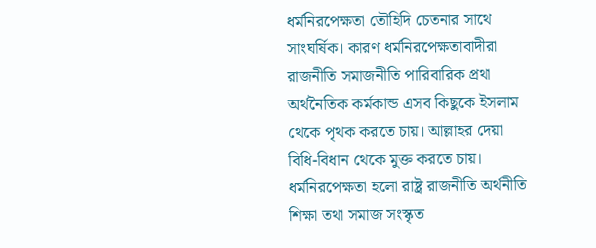ধর্মনিরপেক্ষতা তৌহিদি চেতনার সাথে সাংঘর্ষিক। কারণ ধর্মনিরপেক্ষতাবাদীরা রাজনীতি সমাজনীতি পারিবারিক প্রথা অর্থনৈতিক কর্মকান্ড এসব কিছুকে ইসলাম থেকে পৃথক করতে চায়। আল্লাহর দেয়া বিধি-বিধান থেকে মুক্ত করতে চায়।
ধর্মনিরপেক্ষতা হলো রাষ্ট্র রাজনীতি অর্থনীতি শিক্ষা তথা সমাজ সংস্কৃত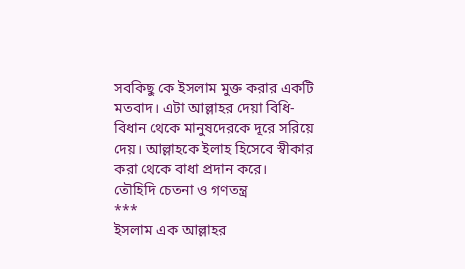সবকিছু কে ইসলাম মুক্ত করার একটি মতবাদ। এটা আল্লাহর দেয়া বিধি-বিধান থেকে মানুষদেরকে দূরে সরিয়ে দেয়। আল্লাহকে ইলাহ হিসেবে স্বীকার করা থেকে বাধা প্রদান করে।
তৌহিদি চেতনা ও গণতন্ত্র
***
ইসলাম এক আল্লাহর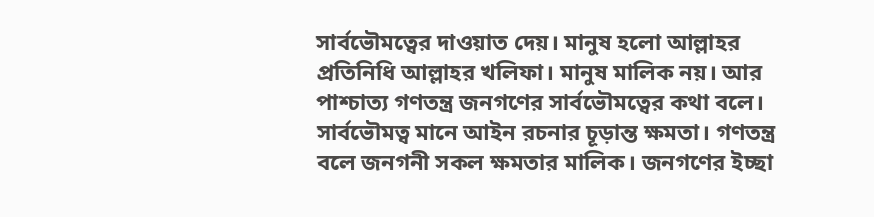সার্বভৌমত্বের দাওয়াত দেয়। মানুষ হলো আল্লাহর প্রতিনিধি আল্লাহর খলিফা। মানুষ মালিক নয়। আর পাশ্চাত্য গণতন্ত্র জনগণের সার্বভৌমত্বের কথা বলে। সার্বভৌমত্ব মানে আইন রচনার চূড়ান্ত ক্ষমতা। গণতন্ত্র বলে জনগনী সকল ক্ষমতার মালিক। জনগণের ইচ্ছা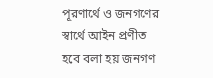পূরণার্থে ও জনগণের স্বার্থে আইন প্রণীত হবে বলা হয় জনগণ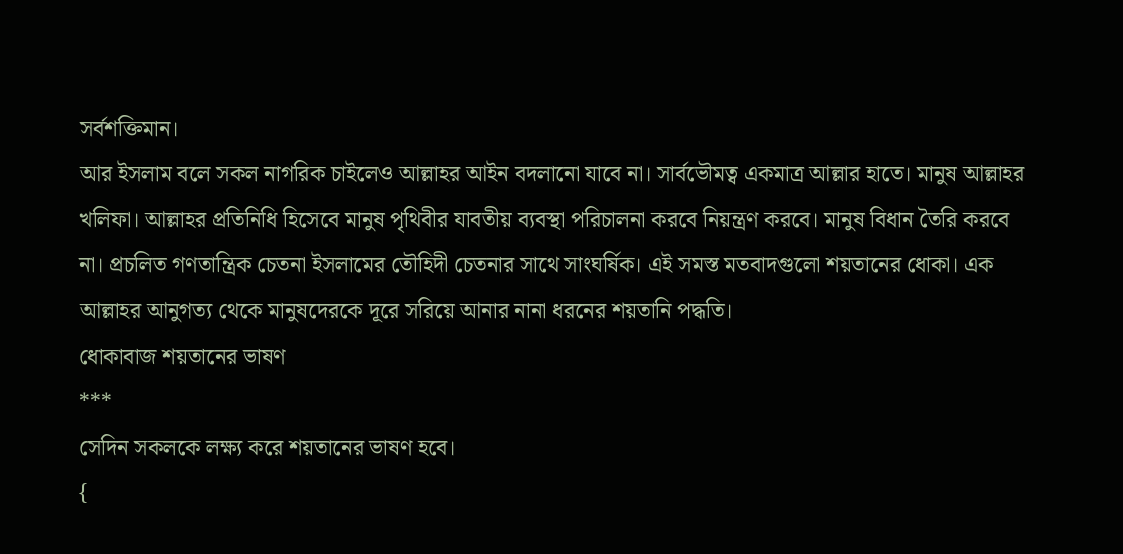সর্বশক্তিমান।
আর ইসলাম বলে সকল নাগরিক চাইলেও আল্লাহর আইন বদলানো যাবে না। সার্বভৌমত্ব একমাত্র আল্লার হাতে। মানুষ আল্লাহর খলিফা। আল্লাহর প্রতিনিধি হিসেবে মানুষ পৃথিবীর যাবতীয় ব্যবস্থা পরিচালনা করবে নিয়ন্ত্রণ করবে। মানুষ বিধান তৈরি করবে না। প্রচলিত গণতান্ত্রিক চেতনা ইসলামের তৌহিদী চেতনার সাথে সাংঘর্ষিক। এই সমস্ত মতবাদগুলো শয়তানের ধোকা। এক আল্লাহর আনুগত্য থেকে মানুষদেরকে দূরে সরিয়ে আনার নানা ধরনের শয়তানি পদ্ধতি।
ধোকাবাজ শয়তানের ভাষণ
***
সেদিন সকলকে লক্ষ্য করে শয়তানের ভাষণ হবে।
{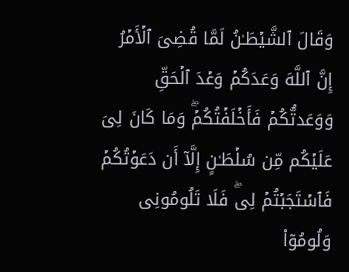وَقَالَ ٱلشَّیۡطَـٰنُ لَمَّا قُضِیَ ٱلۡأَمۡرُ إِنَّ ٱللَّهَ وَعَدَكُمۡ وَعۡدَ ٱلۡحَقِّ وَوَعَدتُّكُمۡ فَأَخۡلَفۡتُكُمۡۖ وَمَا كَانَ لِیَ عَلَیۡكُم مِّن سُلۡطَـٰنٍ إِلَّاۤ أَن دَعَوۡتُكُمۡ فَٱسۡتَجَبۡتُمۡ لِیۖ فَلَا تَلُومُونِی وَلُومُوۤا۟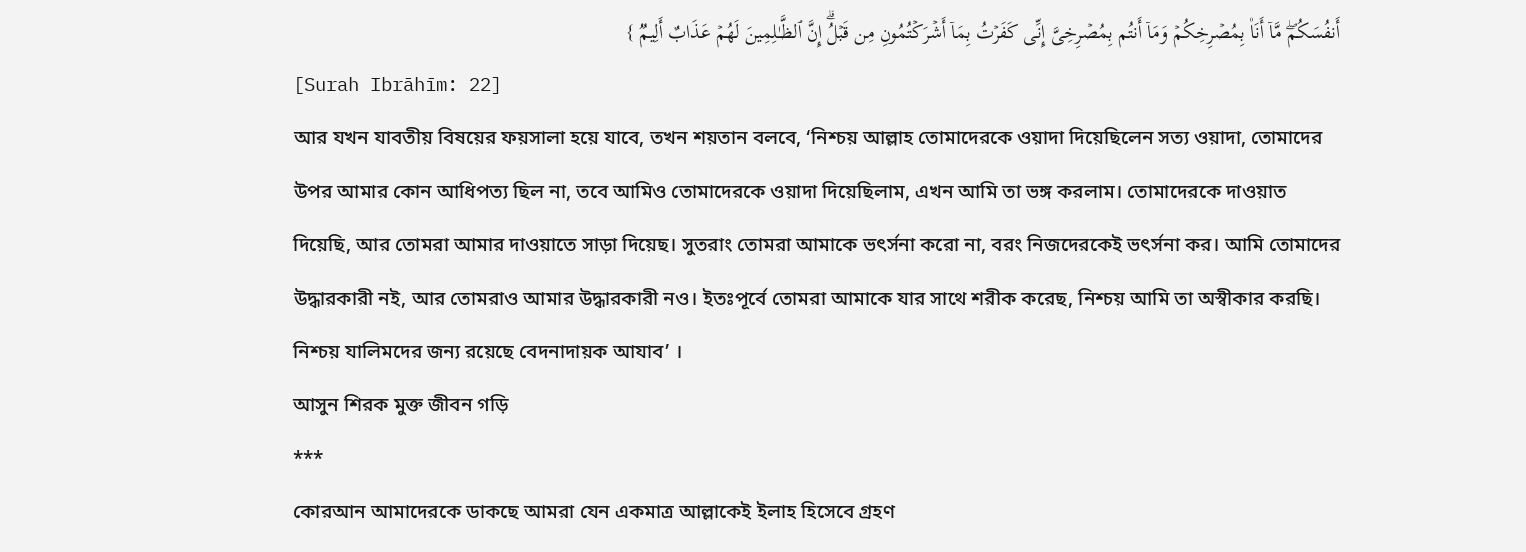أَنفُسَكُمۖ مَّاۤ أَنَا۠ بِمُصۡرِخِكُمۡ وَمَاۤ أَنتُم بِمُصۡرِخِیَّ إِنِّی كَفَرۡتُ بِمَاۤ أَشۡرَكۡتُمُونِ مِن قَبۡلُۗ إِنَّ ٱلظَّـٰلِمِینَ لَهُمۡ عَذَابٌ أَلِیمࣱ }
[Surah Ibrāhīm: 22]
আর যখন যাবতীয় বিষয়ের ফয়সালা হয়ে যাবে, তখন শয়তান বলবে, ‘নিশ্চয় আল্লাহ তোমাদেরকে ওয়াদা দিয়েছিলেন সত্য ওয়াদা, তোমাদের উপর আমার কোন আধিপত্য ছিল না, তবে আমিও তোমাদেরকে ওয়াদা দিয়েছিলাম, এখন আমি তা ভঙ্গ করলাম। তোমাদেরকে দাওয়াত দিয়েছি, আর তোমরা আমার দাওয়াতে সাড়া দিয়েছ। সুতরাং তোমরা আমাকে ভৎর্সনা করো না, বরং নিজদেরকেই ভৎর্সনা কর। আমি তোমাদের উদ্ধারকারী নই, আর তোমরাও আমার উদ্ধারকারী নও। ইতঃপূর্বে তোমরা আমাকে যার সাথে শরীক করেছ, নিশ্চয় আমি তা অস্বীকার করছি। নিশ্চয় যালিমদের জন্য রয়েছে বেদনাদায়ক আযাব’ ।
আসুন শিরক মুক্ত জীবন গড়ি
***
কোরআন আমাদেরকে ডাকছে আমরা যেন একমাত্র আল্লাকেই ইলাহ হিসেবে গ্রহণ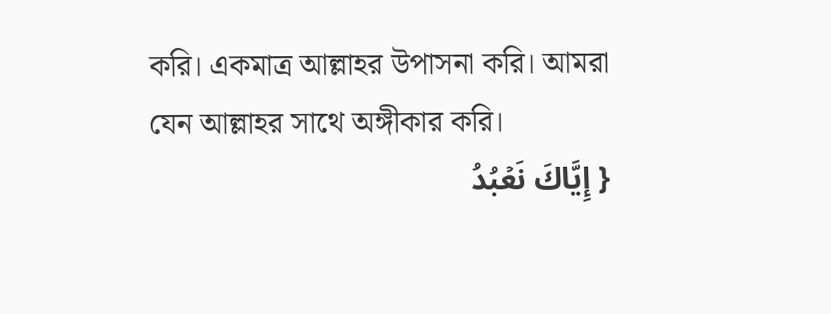করি। একমাত্র আল্লাহর উপাসনা করি। আমরা যেন আল্লাহর সাথে অঙ্গীকার করি।
{ إِیَّاكَ نَعۡبُدُ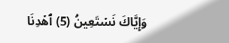وَإِیَّاكَ نَسۡتَعِینُ (5) ٱهۡدِنَا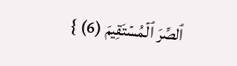ٱلصِّرَ ٱلۡمُسۡتَقِیمَ (6) }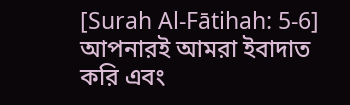[Surah Al-Fātihah: 5-6]
আপনারই আমরা ইবাদাত করি এবং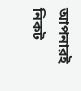আপনারই নিকট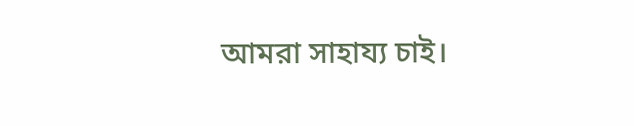আমরা সাহায্য চাই।